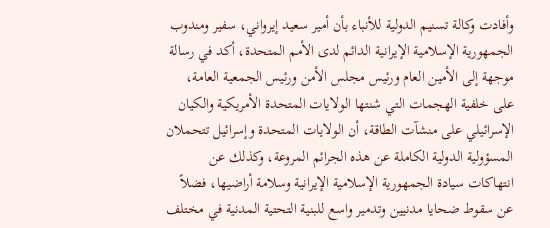وأفادت وكالة تسنيم الدولية للأنباء بأن أمير سعيد إيرواني، سفير ومندوب الجمهورية الإسلامية الإيرانية الدائم لدى الأمم المتحدة، أكد في رسالة موجهة إلى الأمين العام ورئيس مجلس الأمن ورئيس الجمعية العامة، على خلفية الهجمات التي شنتها الولايات المتحدة الأمريكية والكيان الإسرائيلي على منشآت الطاقة، أن الولايات المتحدة وإسرائيل تتحملان المسؤولية الدولية الكاملة عن هذه الجرائم المروعة، وكذلك عن انتهاكات سيادة الجمهورية الإسلامية الإيرانية وسلامة أراضيها، فضلاً عن سقوط ضحايا مدنيين وتدمير واسع للبنية التحتية المدنية في مختلف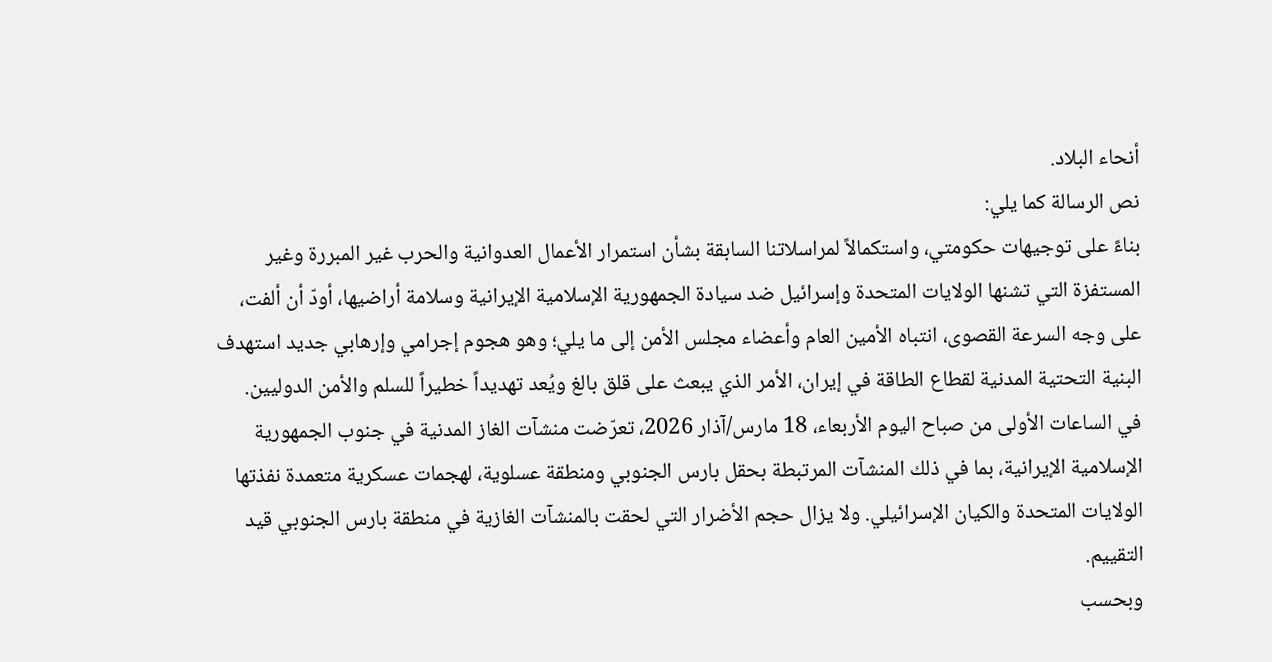أنحاء البلاد.
نص الرسالة كما يلي:
بناءً على توجيهات حكومتي، واستكمالاً لمراسلاتنا السابقة بشأن استمرار الأعمال العدوانية والحرب غير المبررة وغير المستفزة التي تشنها الولايات المتحدة وإسرائيل ضد سيادة الجمهورية الإسلامية الإيرانية وسلامة أراضيها، أودّ أن ألفت، على وجه السرعة القصوى، انتباه الأمين العام وأعضاء مجلس الأمن إلى ما يلي؛ وهو هجوم إجرامي وإرهابي جديد استهدف البنية التحتية المدنية لقطاع الطاقة في إيران، الأمر الذي يبعث على قلق بالغ ويُعد تهديداً خطيراً للسلم والأمن الدوليين.
في الساعات الأولى من صباح اليوم الأربعاء، 18 مارس/آذار 2026، تعرّضت منشآت الغاز المدنية في جنوب الجمهورية الإسلامية الإيرانية، بما في ذلك المنشآت المرتبطة بحقل بارس الجنوبي ومنطقة عسلوية، لهجمات عسكرية متعمدة نفذتها الولايات المتحدة والكيان الإسرائيلي. ولا يزال حجم الأضرار التي لحقت بالمنشآت الغازية في منطقة بارس الجنوبي قيد التقييم.
وبحسب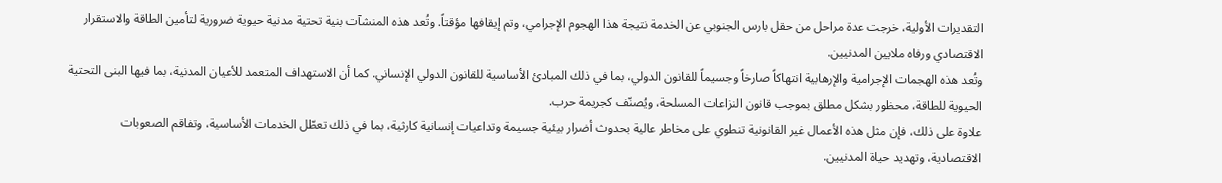التقديرات الأولية، خرجت عدة مراحل من حقل بارس الجنوبي عن الخدمة نتيجة هذا الهجوم الإجرامي، وتم إيقافها مؤقتاً. وتُعد هذه المنشآت بنية تحتية مدنية حيوية ضرورية لتأمين الطاقة والاستقرار الاقتصادي ورفاه ملايين المدنيين.
وتُعد هذه الهجمات الإجرامية والإرهابية انتهاكاً صارخاً وجسيماً للقانون الدولي، بما في ذلك المبادئ الأساسية للقانون الدولي الإنساني. كما أن الاستهداف المتعمد للأعيان المدنية، بما فيها البنى التحتية الحيوية للطاقة، محظور بشكل مطلق بموجب قانون النزاعات المسلحة، ويُصنّف كجريمة حرب.
علاوة على ذلك، فإن مثل هذه الأعمال غير القانونية تنطوي على مخاطر عالية بحدوث أضرار بيئية جسيمة وتداعيات إنسانية كارثية، بما في ذلك تعطّل الخدمات الأساسية، وتفاقم الصعوبات الاقتصادية، وتهديد حياة المدنيين.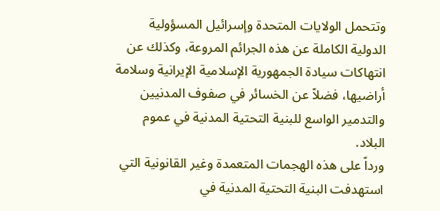وتتحمل الولايات المتحدة وإسرائيل المسؤولية الدولية الكاملة عن هذه الجرائم المروعة، وكذلك عن انتهاكات سيادة الجمهورية الإسلامية الإيرانية وسلامة أراضيها، فضلاً عن الخسائر في صفوف المدنيين والتدمير الواسع للبنية التحتية المدنية في عموم البلاد.
ورداً على هذه الهجمات المتعمدة وغير القانونية التي استهدفت البنية التحتية المدنية في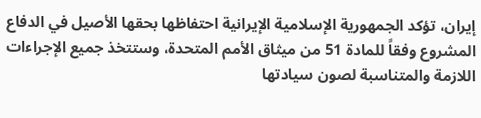إيران، تؤكد الجمهورية الإسلامية الإيرانية احتفاظها بحقها الأصيل في الدفاع المشروع وفقاً للمادة 51 من ميثاق الأمم المتحدة، وستتخذ جميع الإجراءات اللازمة والمتناسبة لصون سيادتها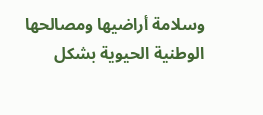وسلامة أراضيها ومصالحها الوطنية الحيوية بشكل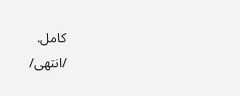كامل.
/انتهى/